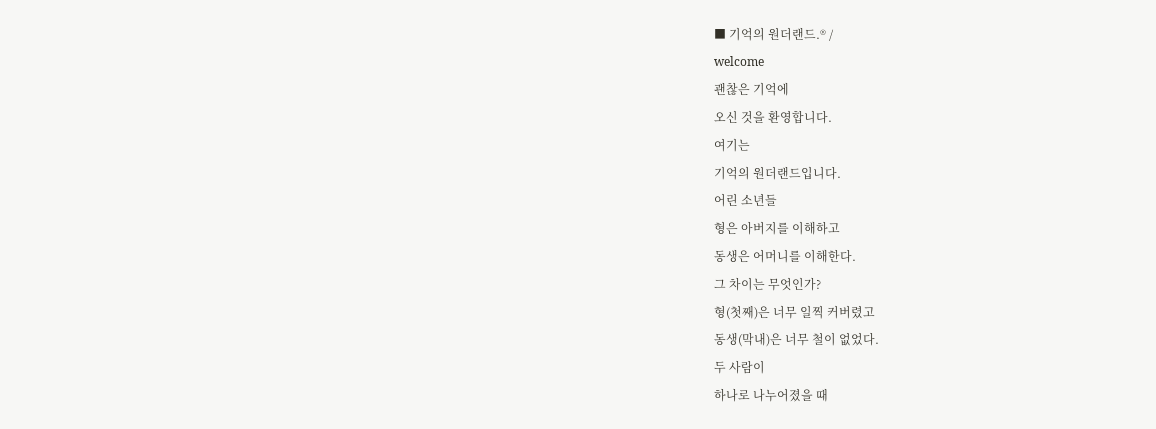■ 기억의 원더랜드.® /
welcome
괜찮은 기억에
오신 것을 환영합니다.
여기는
기억의 원더랜드입니다.
어린 소년들
형은 아버지를 이해하고
동생은 어머니를 이해한다.
그 차이는 무엇인가?
형(첫째)은 너무 일찍 커버렸고
동생(막내)은 너무 철이 없었다.
두 사람이
하나로 나누어졌을 때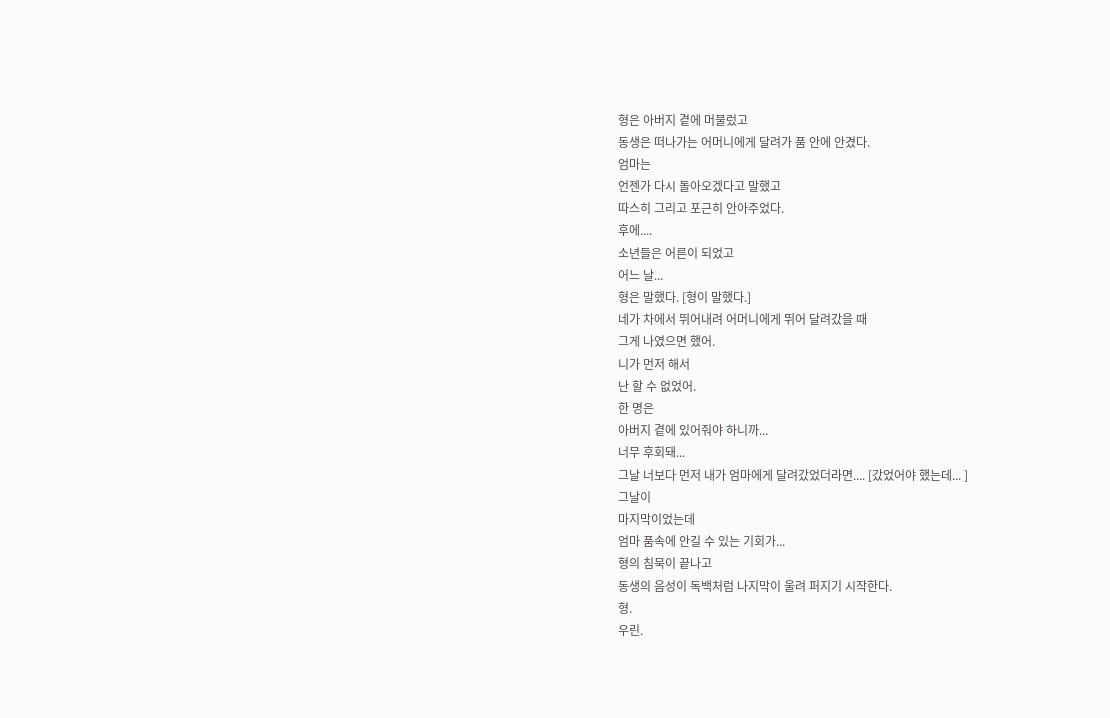형은 아버지 곁에 머물렀고
동생은 떠나가는 어머니에게 달려가 품 안에 안겼다.
엄마는
언젠가 다시 돌아오겠다고 말했고
따스히 그리고 포근히 안아주었다.
후에....
소년들은 어른이 되었고
어느 날...
형은 말했다. [형이 말했다.]
네가 차에서 뛰어내려 어머니에게 뛰어 달려갔을 때
그게 나였으면 했어.
니가 먼저 해서
난 할 수 없었어.
한 명은
아버지 곁에 있어줘야 하니까...
너무 후회돼...
그날 너보다 먼저 내가 엄마에게 달려갔었더라면.... [갔었어야 했는데... ]
그날이
마지막이었는데
엄마 품속에 안길 수 있는 기회가...
형의 침묵이 끝나고
동생의 음성이 독백처럼 나지막이 울려 퍼지기 시작한다.
형.
우린.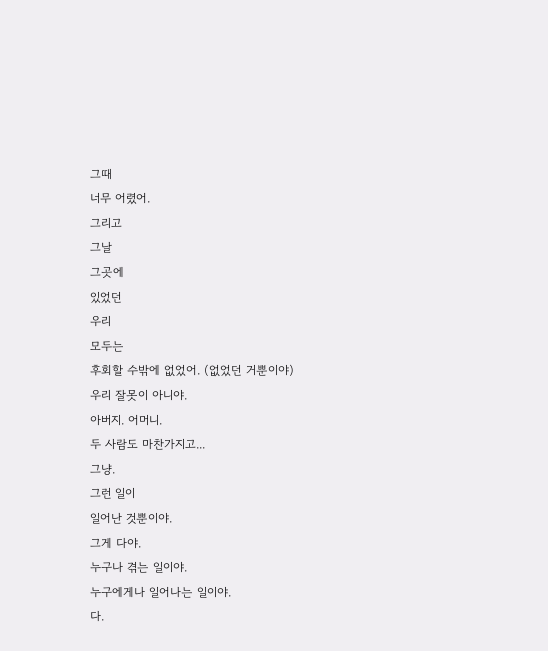그때
너무 어렸어.
그리고
그날
그곳에
있었던
우리
모두는
후회할 수밖에 없었어. (없었던 거뿐이야)
우리 잘못이 아니야.
아버지. 어머니.
두 사람도 마찬가지고...
그냥.
그런 일이
일어난 것뿐이야.
그게 다야.
누구나 겪는 일이야.
누구에게나 일어나는 일이야.
다.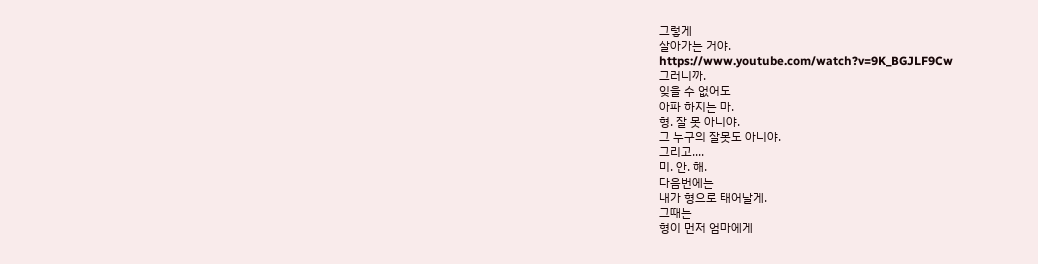그렇게
살아가는 거야.
https://www.youtube.com/watch?v=9K_BGJLF9Cw
그러니까.
잊을 수 없어도
아파 하지는 마.
형. 잘 못 아니야.
그 누구의 잘못도 아니야.
그리고....
미. 안. 해.
다음번에는
내가 형으로 태어날게.
그때는
형이 먼저 엄마에게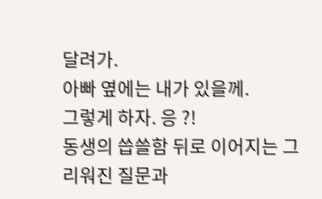달려가.
아빠 옆에는 내가 있을께.
그렇게 하자. 응 ?!
동생의 씁쓸함 뒤로 이어지는 그리워진 질문과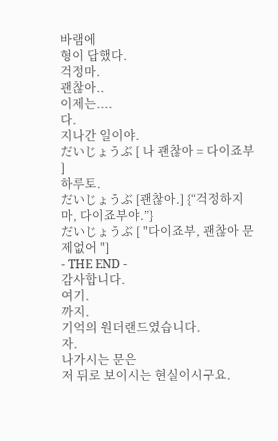바램에
형이 답했다.
걱정마.
괜찮아..
이제는....
다.
지나간 일이야.
だいじょうぶ [ 나 괜찮아 = 다이죠부 ]
하루토.
だいじょうぶ [괜찮아.] {“걱정하지 마, 다이죠부야.”}
だいじょうぶ [ "다이죠부, 괜찮아 문제없어 "]
- THE END -
감사합니다.
여기.
까지.
기억의 원더랜드였습니다.
자.
나가시는 문은
저 뒤로 보이시는 현실이시구요.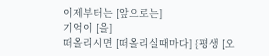이제부터는 [앞으로는]
기억이 [을]
떠올리시면 [떠올리실때마다] {평생 [오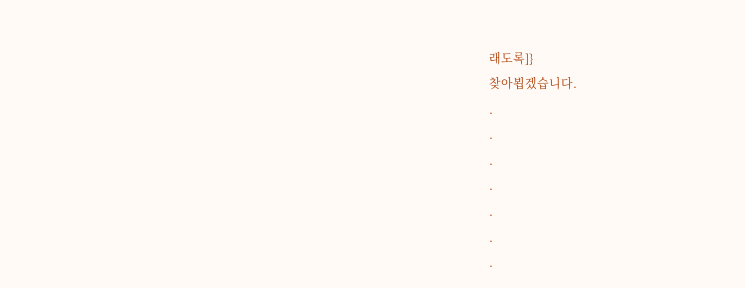래도록]}
찾아뵙겠습니다.
.
.
.
.
.
.
.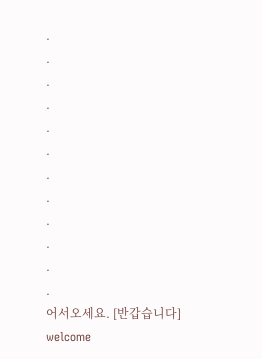.
.
.
.
.
.
.
.
.
.
.
.
어서오세요. [반갑습니다]
welcome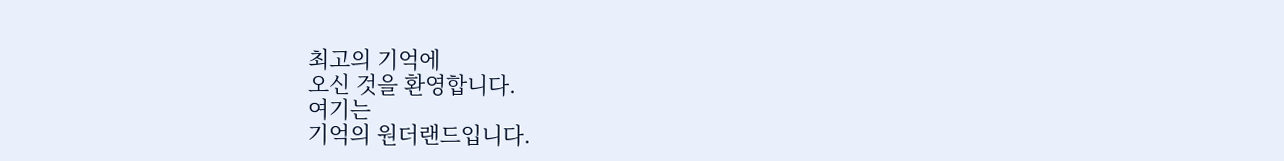최고의 기억에
오신 것을 환영합니다.
여기는
기억의 원더랜드입니다.